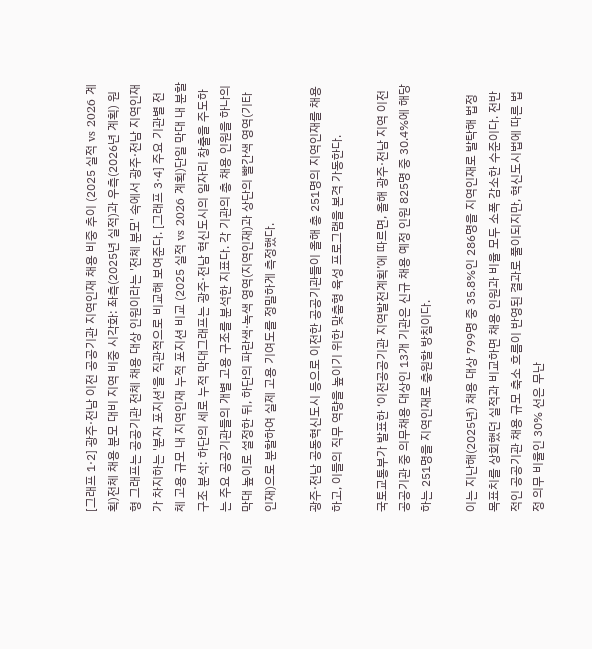[그래프 1·2] 광주·전남 이전 공공기관 지역인재 채용 비중 추이 (2025 실적 vs 2026 계획)전체 채용 분모 대비 지역 비중 시각화: 좌측(2025년 실적)과 우측(2026년 계획) 원형 그래프는 공공기관 전체 채용 대상 인원이라는 '전체 분모' 속에서 광주·전남 지역인재가 차지하는 '분자 포지션'을 직관적으로 비교해 보여준다. [그래프 3·4] 주요 기관별 전체 고용 규모 내 지역인재 누적 포지션 비교 (2025 실적 vs 2026 계획)단일 막대 내 분할 구조 분석: 하단의 세로 누적 막대그래프는 광주·전남 혁신도시의 일자리 창출을 주도하는 주요 공공기관들의 개별 고용 구조를 분석한 지표다. 각 기관의 총 채용 인원을 하나의 막대 높이로 설정한 뒤, 하단의 파란색·녹색 영역(지역인재)과 상단의 빨간색 영역(기타 인재)으로 분할하여 실제 고용 기여도를 정밀하게 측정했다.

광주·전남 공동혁신도시 등으로 이전한 공공기관들이 올해 총 251명의 지역인재를 채용하고, 이들의 직무 역량을 높이기 위한 맞춤형 육성 프로그램을 본격 가동한다.

국토교통부가 발표한 ‘이전공공기관 지역발전계획’에 따르면, 올해 광주·전남 지역 이전 공공기관 중 의무채용 대상인 13개 기관은 신규 채용 예정 인원 825명 중 30.4%에 해당하는 251명을 지역인재로 충원할 방침이다.

이는 지난해(2025년) 채용 대상 799명 중 35.8%인 286명을 지역인재로 발탁해 법정 목표치를 상회했던 실적과 비교하면 채용 인원과 비율 모두 소폭 감소한 수준이다. 전반적인 공공기관 채용 규모 축소 흐름이 반영된 결과로 풀이되지만, 혁신도시법에 따른 법정 의무 비율인 30% 선은 무난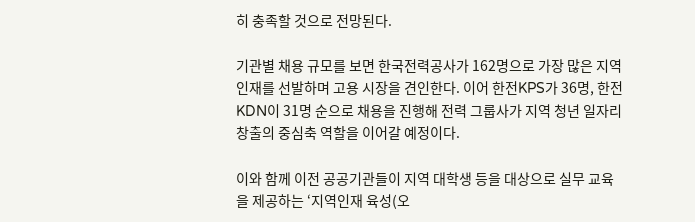히 충족할 것으로 전망된다.

기관별 채용 규모를 보면 한국전력공사가 162명으로 가장 많은 지역인재를 선발하며 고용 시장을 견인한다. 이어 한전KPS가 36명, 한전KDN이 31명 순으로 채용을 진행해 전력 그룹사가 지역 청년 일자리 창출의 중심축 역할을 이어갈 예정이다.

이와 함께 이전 공공기관들이 지역 대학생 등을 대상으로 실무 교육을 제공하는 ‘지역인재 육성(오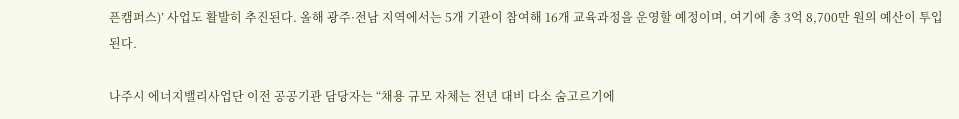픈캠퍼스)’ 사업도 활발히 추진된다. 올해 광주·전남 지역에서는 5개 기관이 참여해 16개 교육과정을 운영할 예정이며, 여기에 총 3억 8,700만 원의 예산이 투입된다.

나주시 에너지밸리사업단 이전 공공기관 담당자는 “채용 규모 자체는 전년 대비 다소 숨고르기에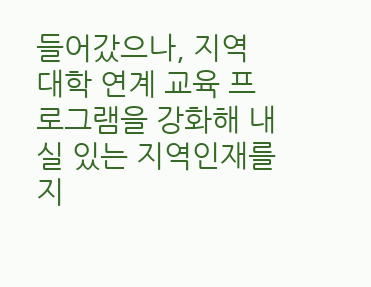들어갔으나, 지역 대학 연계 교육 프로그램을 강화해 내실 있는 지역인재를 지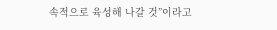속적으로 육성해 나갈 것”이라고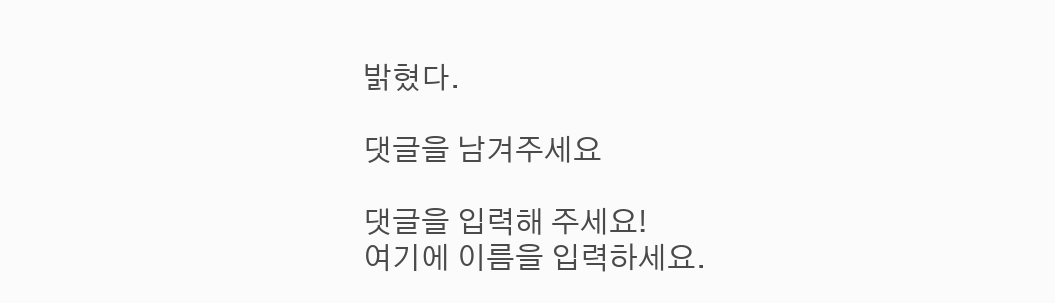밝혔다.

댓글을 남겨주세요

댓글을 입력해 주세요!
여기에 이름을 입력하세요.